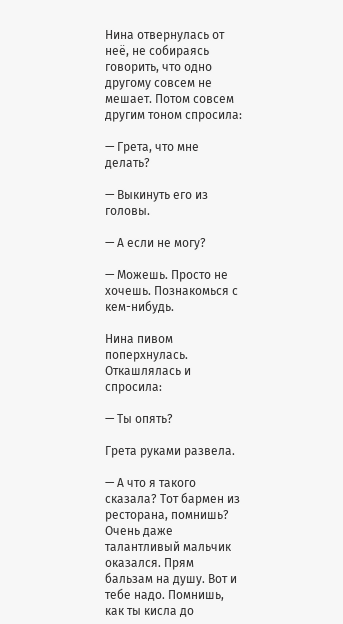Нина отвернулась от неё, не собираясь говорить, что одно другому совсем не мешает. Потом совсем другим тоном спросила:

— Грета, что мне делать?

— Выкинуть его из головы.

— А если не могу?

— Можешь. Просто не хочешь. Познакомься с кем-нибудь.

Нина пивом поперхнулась. Откашлялась и спросила:

— Ты опять?

Грета руками развела.

— А что я такого сказала? Тот бармен из ресторана, помнишь? Очень даже талантливый мальчик оказался. Прям бальзам на душу. Вот и тебе надо. Помнишь, как ты кисла до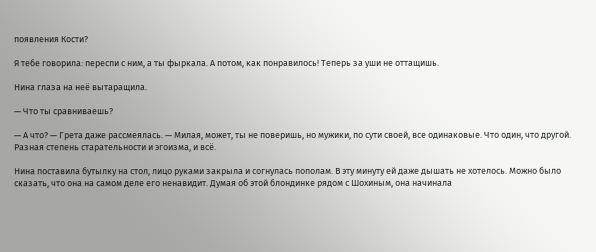появления Кости?

Я тебе говорила: переспи с ним, а ты фыркала. А потом, как понравилось! Теперь за уши не оттащишь.

Нина глаза на неё вытаращила.

— Что ты сравниваешь?

— А что? — Грета даже рассмеялась. — Милая, может, ты не поверишь, но мужики, по сути своей, все одинаковые. Что один, что другой. Разная степень старательности и эгоизма, и всё.

Нина поставила бутылку на стол, лицо руками закрыла и согнулась пополам. В эту минуту ей даже дышать не хотелось. Можно было сказать, что она на самом деле его ненавидит. Думая об этой блондинке рядом с Шохиным, она начинала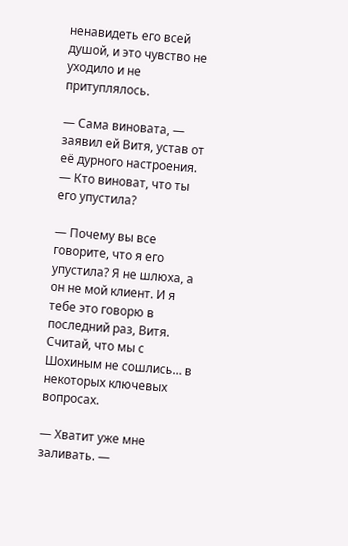ненавидеть его всей душой, и это чувство не уходило и не притуплялось.

— Сама виновата, — заявил ей Витя, устав от её дурного настроения. — Кто виноват, что ты его упустила?

— Почему вы все говорите, что я его упустила? Я не шлюха, а он не мой клиент. И я тебе это говорю в последний раз, Витя. Считай, что мы с Шохиным не сошлись… в некоторых ключевых вопросах.

— Хватит уже мне заливать. —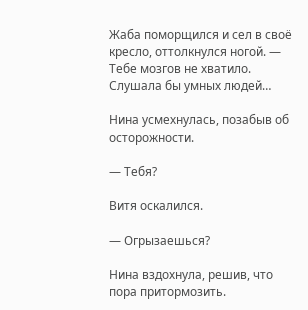Жаба поморщился и сел в своё кресло, оттолкнулся ногой. — Тебе мозгов не хватило. Слушала бы умных людей…

Нина усмехнулась, позабыв об осторожности.

— Тебя?

Витя оскалился.

— Огрызаешься?

Нина вздохнула, решив, что пора притормозить.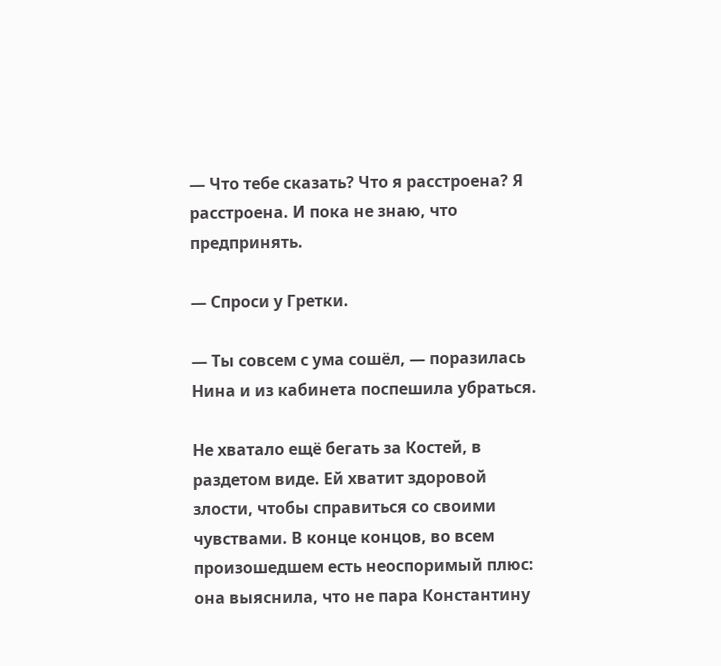— Что тебе сказать? Что я расстроена? Я расстроена. И пока не знаю, что предпринять.

— Спроси у Гретки.

— Ты совсем с ума сошёл, — поразилась Нина и из кабинета поспешила убраться.

Не хватало ещё бегать за Костей, в раздетом виде. Ей хватит здоровой злости, чтобы справиться со своими чувствами. В конце концов, во всем произошедшем есть неоспоримый плюс: она выяснила, что не пара Константину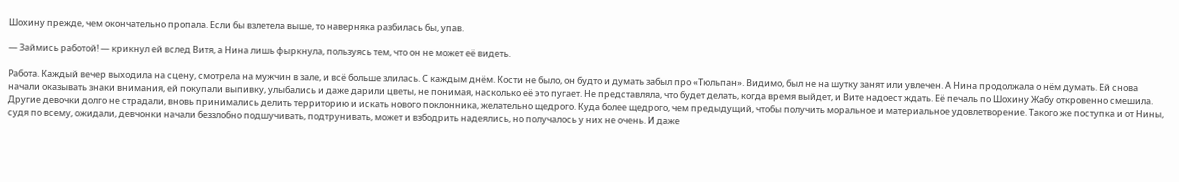Шохину прежде, чем окончательно пропала. Если бы взлетела выше, то наверняка разбилась бы, упав.

— Займись работой! — крикнул ей вслед Витя, а Нина лишь фыркнула, пользуясь тем, что он не может её видеть.

Работа. Каждый вечер выходила на сцену, смотрела на мужчин в зале, и всё больше злилась. С каждым днём. Кости не было, он будто и думать забыл про «Тюльпан». Видимо, был не на шутку занят или увлечен. А Нина продолжала о нём думать. Ей снова начали оказывать знаки внимания, ей покупали выпивку, улыбались и даже дарили цветы, не понимая, насколько её это пугает. Не представляла, что будет делать, когда время выйдет, и Вите надоест ждать. Её печаль по Шохину Жабу откровенно смешила. Другие девочки долго не страдали, вновь принимались делить территорию и искать нового поклонника, желательно щедрого. Куда более щедрого, чем предыдущий, чтобы получить моральное и материальное удовлетворение. Такого же поступка и от Нины, судя по всему, ожидали, девчонки начали беззлобно подшучивать, подтрунивать, может и взбодрить надеялись, но получалось у них не очень. И даже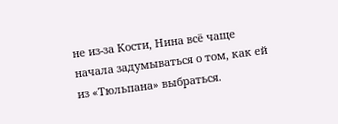не из-за Кости, Нина всё чаще начала задумываться о том, как ей из «Тюльпана» выбраться.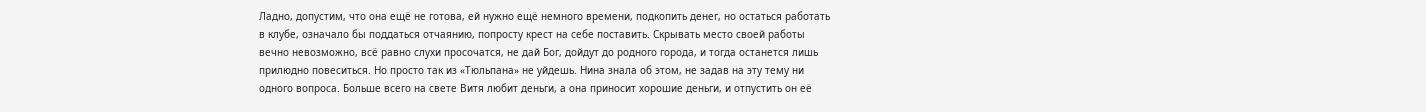Ладно, допустим, что она ещё не готова, ей нужно ещё немного времени, подкопить денег, но остаться работать в клубе, означало бы поддаться отчаянию, попросту крест на себе поставить. Скрывать место своей работы вечно невозможно, всё равно слухи просочатся, не дай Бог, дойдут до родного города, и тогда останется лишь прилюдно повеситься. Но просто так из «Тюльпана» не уйдешь. Нина знала об этом, не задав на эту тему ни одного вопроса. Больше всего на свете Витя любит деньги, а она приносит хорошие деньги, и отпустить он её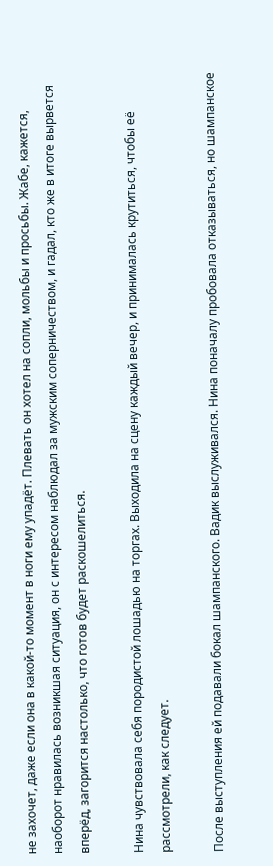не захочет, даже если она в какой-то момент в ноги ему упадёт. Плевать он хотел на сопли, мольбы и просьбы. Жабе, кажется, наоборот нравилась возникшая ситуация, он с интересом наблюдал за мужским соперничеством, и гадал, кто же в итоге вырвется вперёд, загорится настолько, что готов будет раскошелиться.

Нина чувствовала себя породистой лошадью на торгах. Выходила на сцену каждый вечер, и принималась крутиться, чтобы её рассмотрели, как следует.

После выступления ей подавали бокал шампанского. Вадик выслуживался. Нина поначалу пробовала отказываться, но шампанское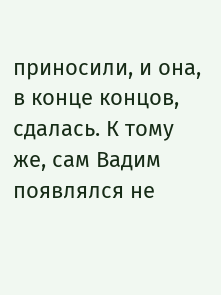приносили, и она, в конце концов, сдалась. К тому же, сам Вадим появлялся не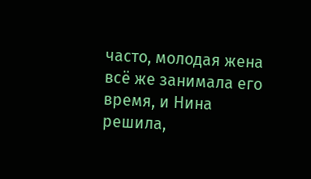часто, молодая жена всё же занимала его время, и Нина решила,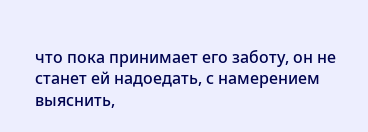что пока принимает его заботу, он не станет ей надоедать, с намерением выяснить,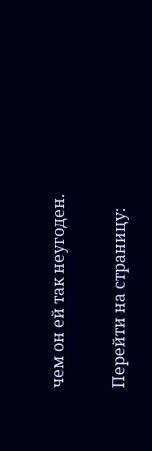чем он ей так неугоден.

Перейти на страницу: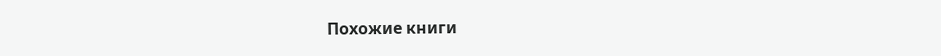Похожие книги